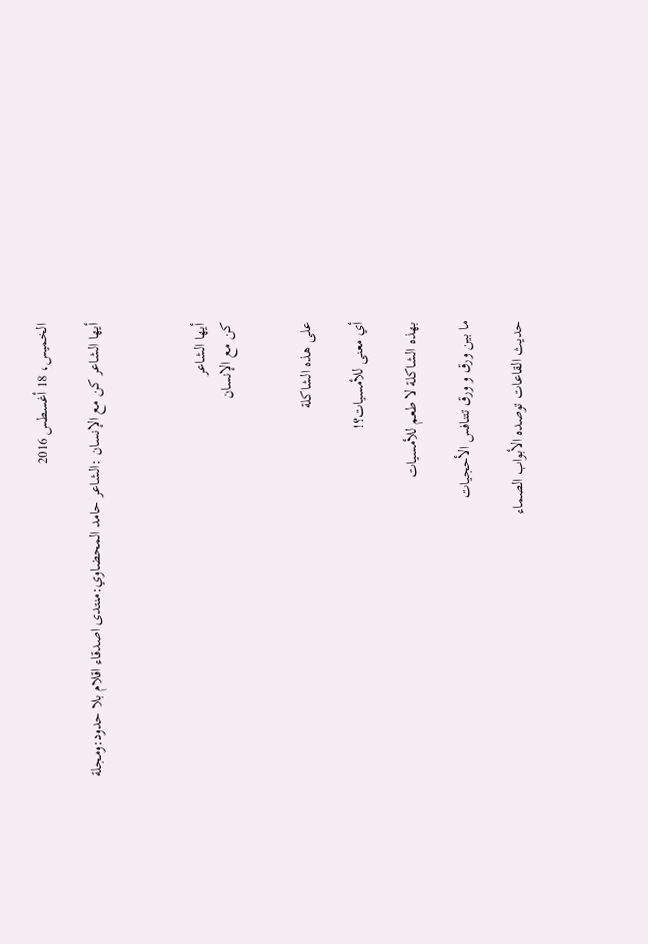الخميس، 18 أغسطس 2016

أيها الشاعر كن مع الإنسان :الشاعر حامد المحضاوي:منتدى اصدقاء اقلام بلا حدود:ومجلة



أيها الشاعر
كن مع الإنسان


على هذه الشاكلة

أي معنى للأمسيات؟!

بهذه الشاكلة لا طعم للأمسيات

ما بين ورق و ورق تتنافس الأحجيات

حديث القاعات توصده الأبواب الصماء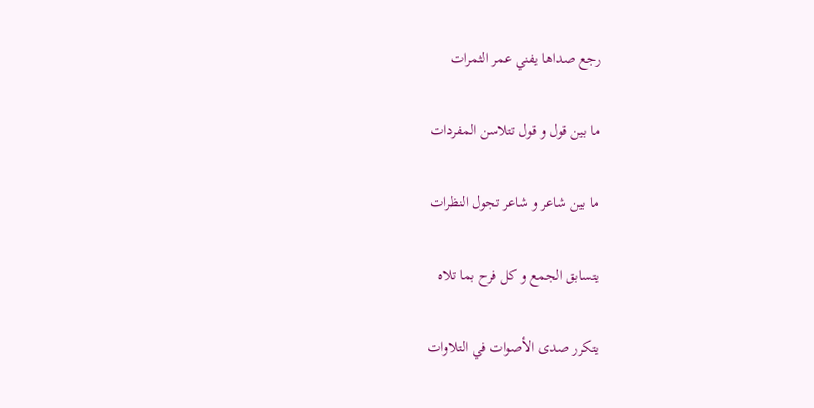رجع صداها يفني عمر الثمرات

ما بين قول و قول تتلاسن المفردات

ما بين شاعر و شاعر تجول النظرات

يتسابق الجمع و كل فرح بما تلاه

يتكرر صدى الأصوات في التلاوات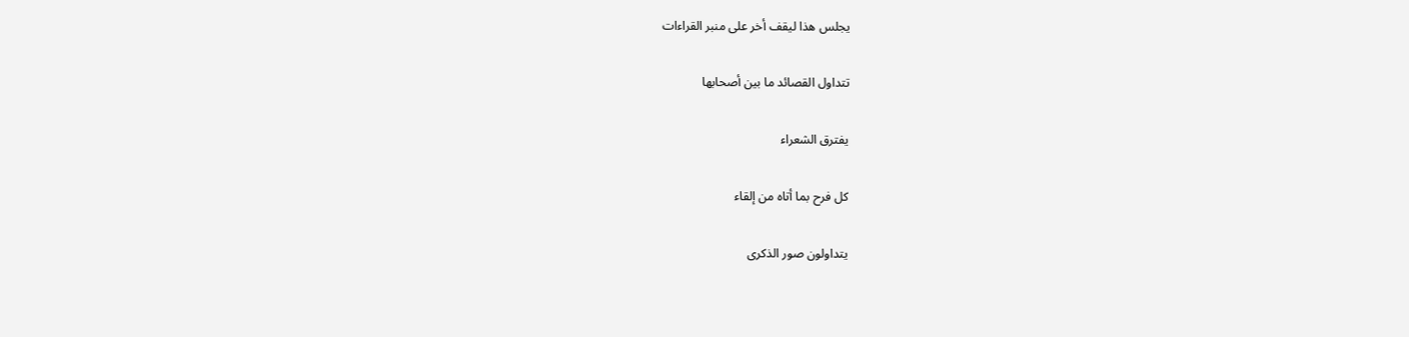يجلس هذا ليقف أخر على منبر القراءات

تتداول القصائد ما بين أصحابها

يفترق الشعراء

كل فرح بما أتاه من إلقاء

يتداولون صور الذكرى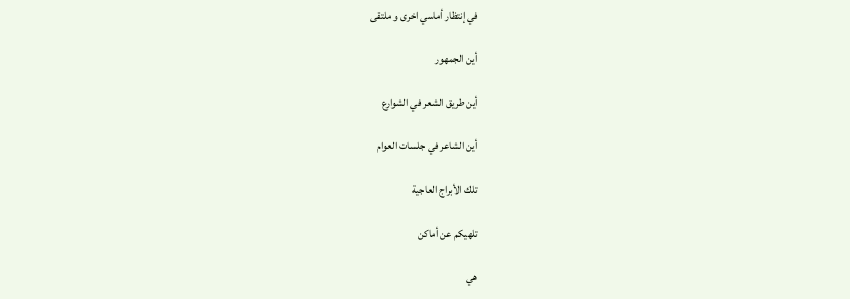في إنتظار أماسي اخرى و ملتقى

أين الجمهور

أين طريق الشعر في الشوارع

أين الشاعر في جلسات العوام

تلك الأبراج العاجية

تلهيكم عن أماكن

هي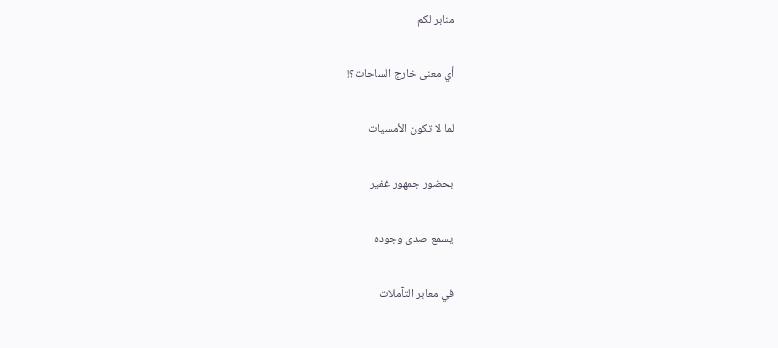منابر لكم

أي معنى خارج الساحات؟!

لما لا تكون الأمسيات

بحضور جمهور غفير

يسمع صدى وجوده

في معابر التآملات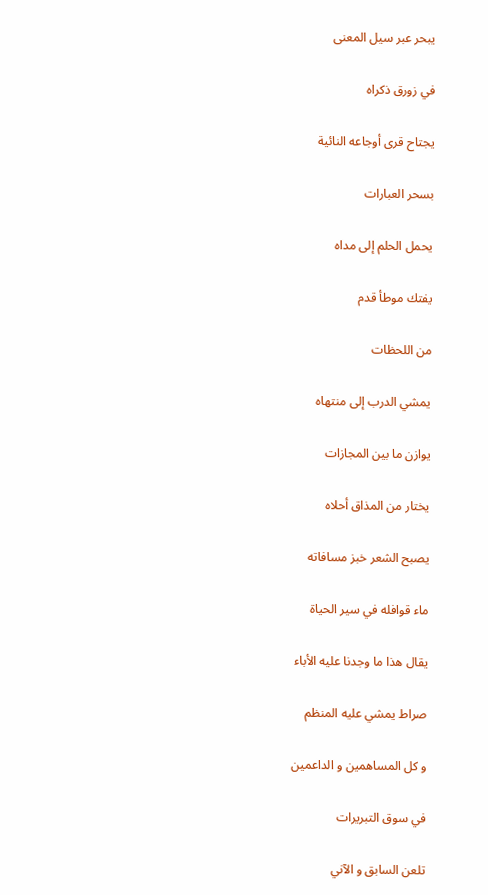يبحر عبر سيل المعنى

في زورق ذكراه

يجتاح قرى أوجاعه النائية

بسحر العبارات

يحمل الحلم إلى مداه

يفتك موطأ قدم

من اللحظات

يمشي الدرب إلى منتهاه

يوازن ما بين المجازات

يختار من المذاق أحلاه

يصبح الشعر خبز مسافاته

ماء قوافله في سير الحياة

يقال هذا ما وجدنا عليه الأباء

صراط يمشي عليه المنظم

و كل المساهمين و الداعمين

في سوق التبريرات

تلعن السابق و الآني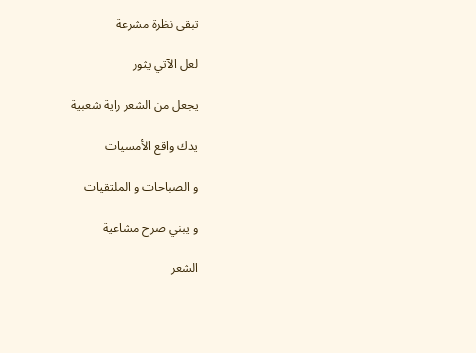تبقى نظرة مشرعة

لعل الآتي يثور

يجعل من الشعر راية شعبية

يدك واقع الأمسيات

و الصباحات و الملتقيات

و يبني صرح مشاعية

الشعر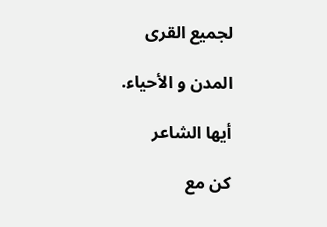لجميع القرى

المدن و الأحياء.

أيها الشاعر

كن مع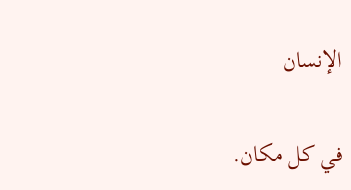الإنسان

في كل مكان.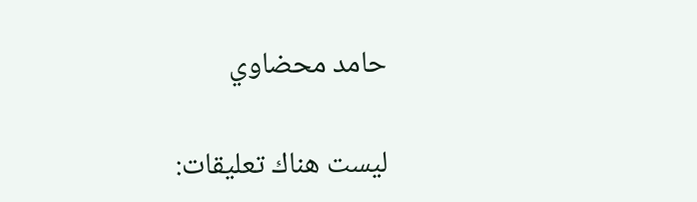حامد محضاوي

ليست هناك تعليقات: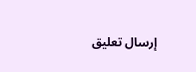إرسال تعليق